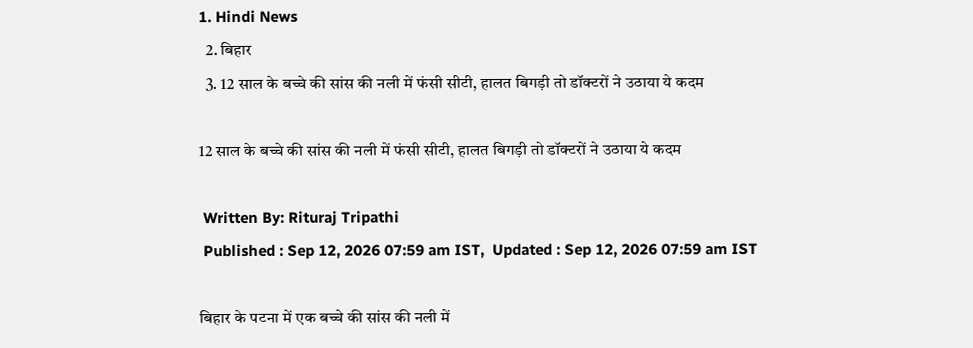1. Hindi News
  2. बिहार
  3. 12 साल के बच्चे की सांस की नली में फंसी सीटी, हालत बिगड़ी तो डॉक्टरों ने उठाया ये कदम

12 साल के बच्चे की सांस की नली में फंसी सीटी, हालत बिगड़ी तो डॉक्टरों ने उठाया ये कदम

 Written By: Rituraj Tripathi
 Published : Sep 12, 2026 07:59 am IST,  Updated : Sep 12, 2026 07:59 am IST

बिहार के पटना में एक बच्चे की सांस की नली में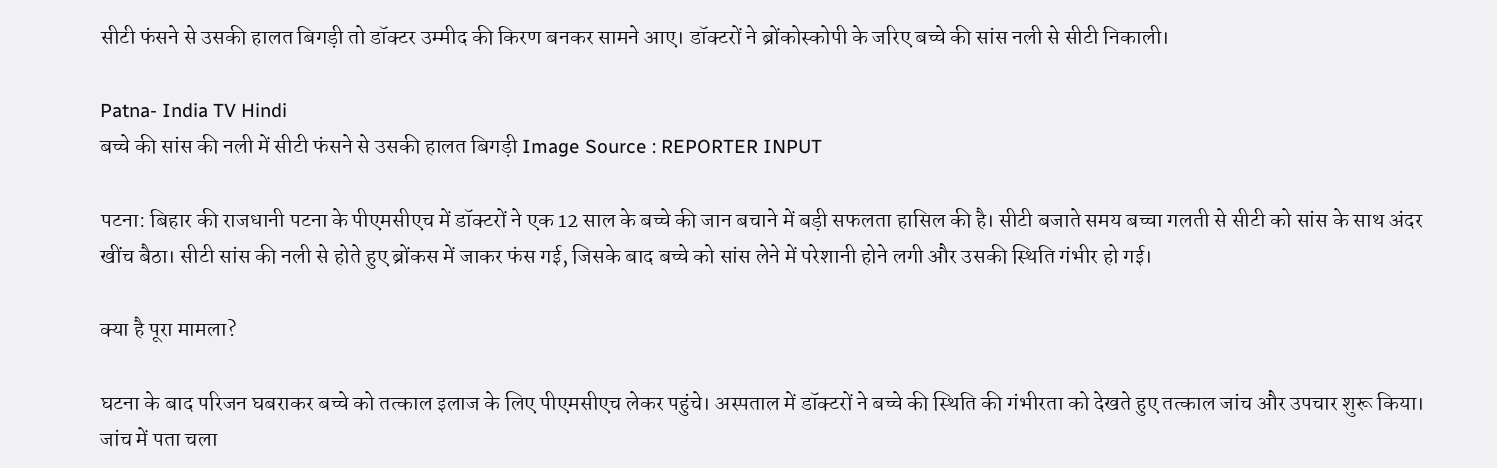सीटी फंसने से उसकी हालत बिगड़ी तो डॉक्टर उम्मीद की किरण बनकर सामने आए। डॉक्टरों ने ब्रोंकोस्कोपी के जरिए बच्चे की सांस नली से सीटी निकाली।

Patna- India TV Hindi
बच्चे की सांस की नली में सीटी फंसने से उसकी हालत बिगड़ी Image Source : REPORTER INPUT

पटना: बिहार की राजधानी पटना के पीएमसीएच में डॉक्टरों ने एक 12 साल के बच्चे की जान बचाने में बड़ी सफलता हासिल की है। सीटी बजाते समय बच्चा गलती से सीटी को सांस के साथ अंदर खींच बैठा। सीटी सांस की नली से होते हुए ब्रोंकस में जाकर फंस गई, जिसके बाद बच्चे को सांस लेने में परेशानी होने लगी और उसकी स्थिति गंभीर हो गई।

क्या है पूरा मामला?

घटना के बाद परिजन घबराकर बच्चे को तत्काल इलाज के लिए पीएमसीएच लेकर पहुंचे। अस्पताल में डॉक्टरों ने बच्चे की स्थिति की गंभीरता को देखते हुए तत्काल जांच और उपचार शुरू किया। जांच में पता चला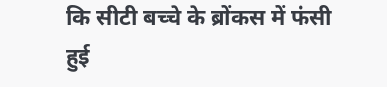कि सीटी बच्चे के ब्रोंकस में फंसी हुई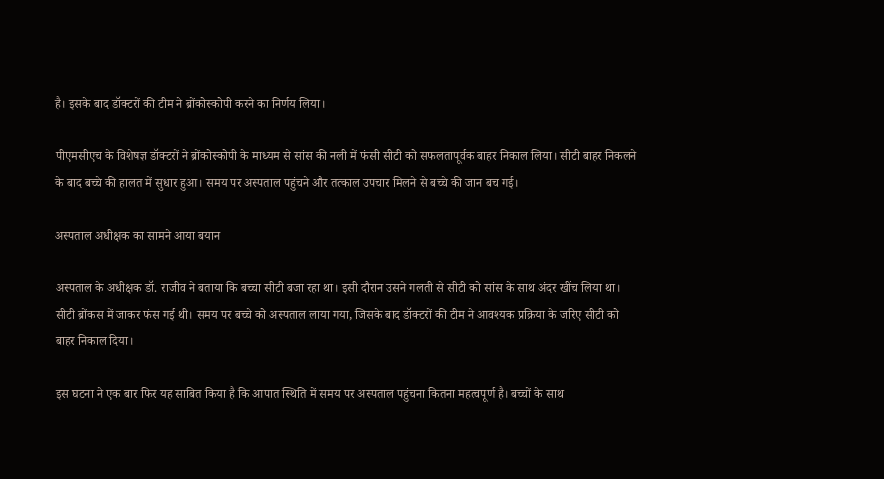है। इसके बाद डॉक्टरों की टीम ने ब्रोंकोस्कोपी करने का निर्णय लिया।

पीएमसीएच के विशेषज्ञ डॉक्टरों ने ब्रोंकोस्कोपी के माध्यम से सांस की नली में फंसी सीटी को सफलतापूर्वक बाहर निकाल लिया। सीटी बाहर निकलने के बाद बच्चे की हालत में सुधार हुआ। समय पर अस्पताल पहुंचने और तत्काल उपचार मिलने से बच्चे की जान बच गई।

अस्पताल अधीक्षक का सामने आया बयान

अस्पताल के अधीक्षक डॉ. राजीव ने बताया कि बच्चा सीटी बजा रहा था। इसी दौरान उसने गलती से सीटी को सांस के साथ अंदर खींच लिया था। सीटी ब्रोंकस में जाकर फंस गई थी। समय पर बच्चे को अस्पताल लाया गया, जिसके बाद डॉक्टरों की टीम ने आवश्यक प्रक्रिया के जरिए सीटी को बाहर निकाल दिया।

इस घटना ने एक बार फिर यह साबित किया है कि आपात स्थिति में समय पर अस्पताल पहुंचना कितना महत्वपूर्ण है। बच्चों के साथ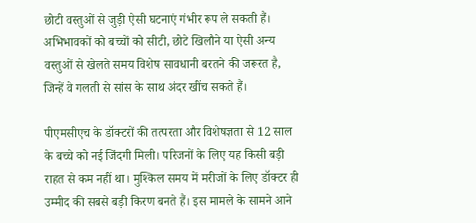छोटी वस्तुओं से जुड़ी ऐसी घटनाएं गंभीर रूप ले सकती हैं। अभिभावकों को बच्चों को सीटी, छोटे खिलौने या ऐसी अन्य वस्तुओं से खेलते समय विशेष सावधानी बरतने की जरूरत है, जिन्हें वे गलती से सांस के साथ अंदर खींच सकते हैं।

पीएमसीएच के डॉक्टरों की तत्परता और विशेषज्ञता से 12 साल के बच्चे को नई जिंदगी मिली। परिजनों के लिए यह किसी बड़ी राहत से कम नहीं था। मुश्किल समय में मरीजों के लिए डॉक्टर ही उम्मीद की सबसे बड़ी किरण बनते हैं। इस मामले के सामने आने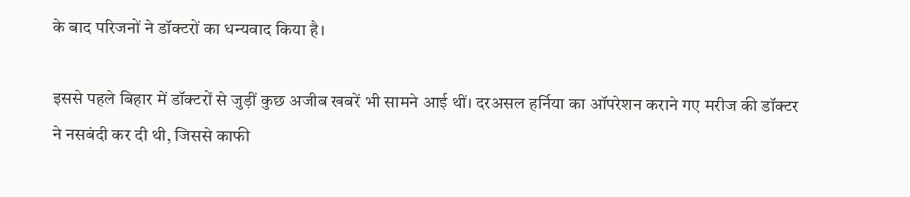के बाद परिजनों ने डॉक्टरों का धन्यवाद किया है।

इससे पहले बिहार में डॉक्टरों से जुड़ीं कुछ अजीब खबरें भी सामने आई थीं। दरअसल हर्निया का ऑपरेशन कराने गए मरीज की डॉक्टर ने नसबंदी कर दी थी, जिससे काफी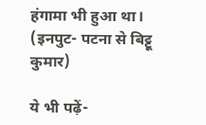हंगामा भी हुआ था। (इनपुट- पटना से बिट्टू कुमार)

ये भी पढ़ें-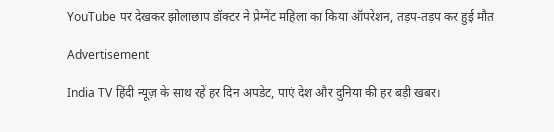YouTube पर देखकर झोलाछाप डॉक्टर ने प्रेग्नेंट महिला का किया ऑपरेशन, तड़प-तड़प कर हुई मौत

Advertisement

India TV हिंदी न्यूज़ के साथ रहें हर दिन अपडेट, पाएं देश और दुनिया की हर बड़ी खबर।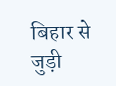बिहार से जुड़ी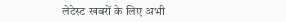लेटेस्ट खबरों के लिए अभी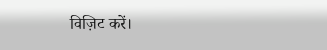विज़िट करें।